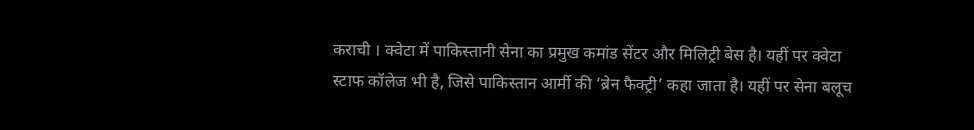कराची । क्वेटा में पाकिस्तानी सेना का प्रमुख कमांड सेंटर और मिलिट्री बेस है। यहीं पर क्वेटा स्टाफ कॉलेज भी है, जिसे पाकिस्तान आर्मी की ‘ब्रेन फैक्ट्री’ कहा जाता है। यहीं पर सेना बलूच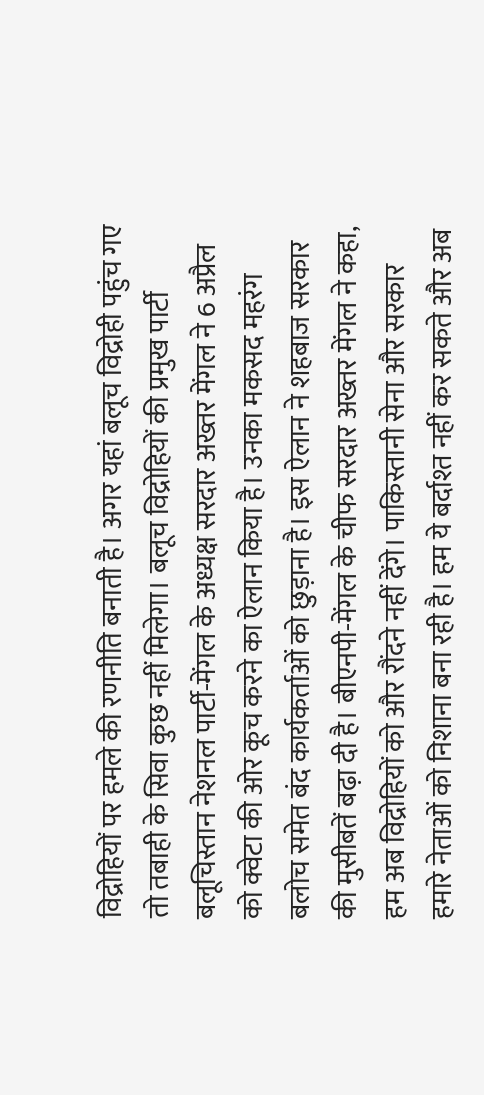विद्रोहियों पर हमले की रणनीति बनाती है। अगर यहां बलूच विद्रोही पहुंच गए तो तबाही के सिवा कुछ नहीं मिलेगा। बलूच विद्रोहियों की प्रमुख पार्टी बलूचिस्तान नेशनल पार्टी-मेंगल के अध्यक्ष सरदार अख्तर मेंगल ने 6 अप्रैल को क्वेटा की ओर कूच करने का ऐलान किया है। उनका मकसद महरंग बलोच समेत बंद कार्यकर्ताओं को छुड़ाना है। इस ऐलान ने शहबाज सरकार की मुसीबतें बढ़ा दी है। बीएनपी-मेंगल के चीफ सरदार अख्तर मेंगल ने कहा, हम अब विद्रोहियों को और रौंदने नहीं देंगे। पाकिस्तानी सेना और सरकार हमारे नेताओं को निशाना बना रही है। हम ये बर्दाश्त नहीं कर सकते और अब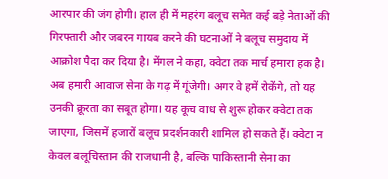आरपार की जंग होगी। हाल ही में महरंग बलूच समेत कई बड़े नेताओं की गिरफ्तारी और जबरन गायब करने की घटनाओं ने बलूच समुदाय में आक्रोश पैदा कर दिया है। मेंगल ने कहा, क्वेटा तक मार्च हमारा हक है। अब हमारी आवाज सेना के गढ़ में गूंजेगी। अगर वे हमें रोकेंगे, तो यह उनकी क्रूरता का सबूत होगा। यह कूच वाध से शुरू होकर क्वेटा तक जाएगा, जिसमें हजारों बलूच प्रदर्शनकारी शामिल हो सकते हैं। क्वेटा न केवल बलूचिस्तान की राजधानी है, बल्कि पाकिस्तानी सेना का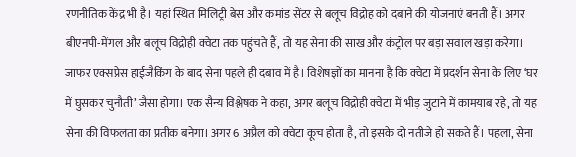रणनीतिक केंद्र भी है। यहां स्थित मिलिट्री बेस और कमांड सेंटर से बलूच विद्रोह को दबाने की योजनाएं बनती हैं। अगर बीएनपी-मेंगल और बलूच विद्रोही क्वेटा तक पहुंचते हैं, तो यह सेना की साख और कंट्रोल पर बड़ा सवाल खड़ा करेगा। जाफर एक्सप्रेस हाईजैकिंग के बाद सेना पहले ही दबाव में है। विशेषज्ञों का मानना है कि क्वेटा में प्रदर्शन सेना के लिए ‘घर में घुसकर चुनौती’ जैसा होगा। एक सैन्य विश्लेषक ने कहा, अगर बलूच विद्रोही क्वेटा में भीड़ जुटाने में कामयाब रहे, तो यह सेना की विफलता का प्रतीक बनेगा। अगर 6 अप्रैल को क्वेटा कूच होता है, तो इसके दो नतीजे हो सकते हैं। पहला, सेना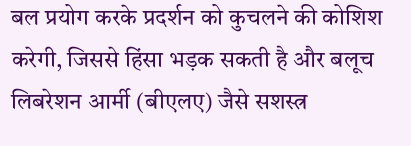बल प्रयोग करके प्रदर्शन को कुचलने की कोशिश करेगी, जिससे हिंसा भड़क सकती है और बलूच लिबरेशन आर्मी (बीएलए) जैसे सशस्त्र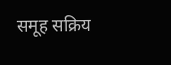समूह सक्रिय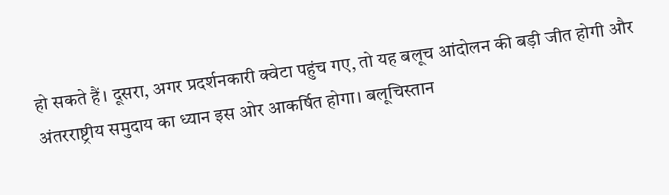हो सकते हैं। दूसरा, अगर प्रदर्शनकारी क्वेटा पहुंच गए, तो यह बलूच आंदोलन की बड़ी जीत होगी और अंतरराष्ट्रीय समुदाय का ध्यान इस ओर आकर्षित होगा। बलूचिस्तान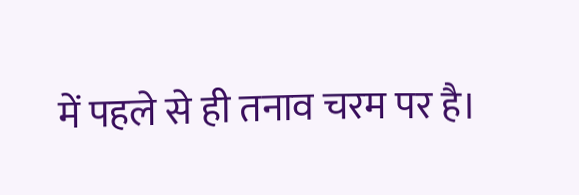में पहले से ही तनाव चरम पर है।